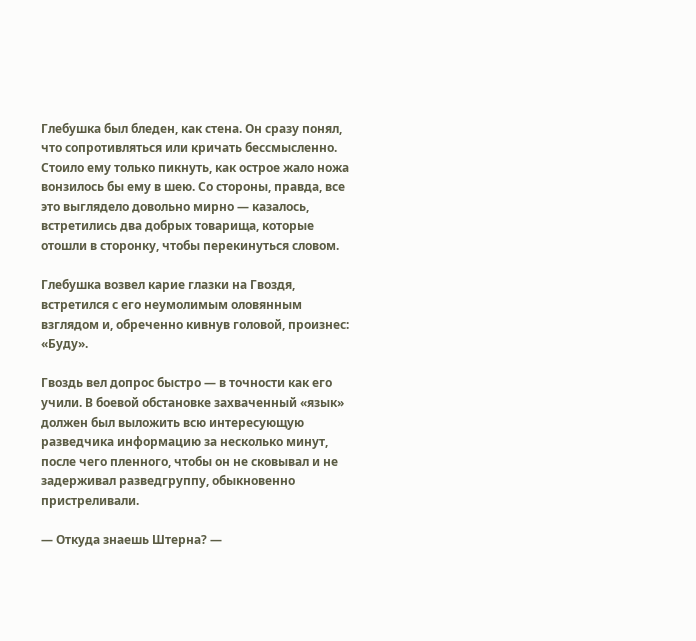Глебушка был бледен, как стена. Он сразу понял, что сопротивляться или кричать бессмысленно. Стоило ему только пикнуть, как острое жало ножа вонзилось бы ему в шею. Со стороны, правда, все это выглядело довольно мирно — казалось, встретились два добрых товарища, которые отошли в сторонку, чтобы перекинуться словом.

Глебушка возвел карие глазки на Гвоздя, встретился с его неумолимым оловянным взглядом и, обреченно кивнув головой, произнес: «Буду».

Гвоздь вел допрос быстро — в точности как его учили. В боевой обстановке захваченный «язык» должен был выложить всю интересующую разведчика информацию за несколько минут, после чего пленного, чтобы он не сковывал и не задерживал разведгруппу, обыкновенно пристреливали.

— Откуда знаешь Штерна? —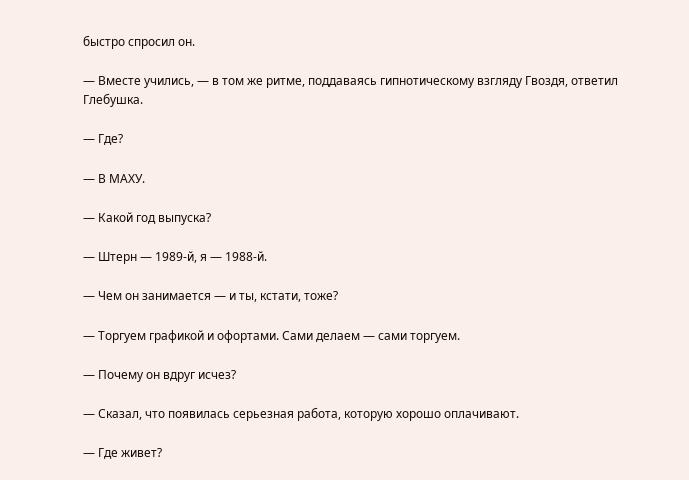быстро спросил он.

— Вместе учились, — в том же ритме, поддаваясь гипнотическому взгляду Гвоздя, ответил Глебушка.

— Где?

— В МАХУ.

— Какой год выпуска?

— Штерн — 1989-й, я — 1988-й.

— Чем он занимается — и ты, кстати, тоже?

— Торгуем графикой и офортами. Сами делаем — сами торгуем.

— Почему он вдруг исчез?

— Сказал, что появилась серьезная работа, которую хорошо оплачивают.

— Где живет?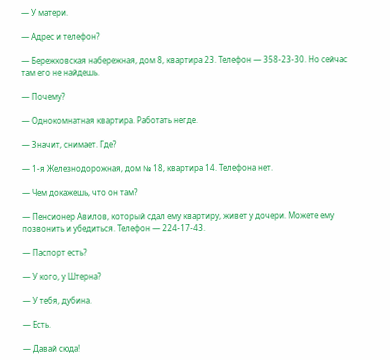— У матери.

— Адрес и телефон?

— Бережковская набережная, дом 8, квартира 23. Телефон — 358-23-30. Но сейчас там его не найдешь.

— Почему?

— Однокомнатная квартира. Работать негде.

— Значит, снимает. Где?

— 1-я Железнодорожная, дом № 18, квартира 14. Телефона нет.

— Чем докажешь, что он там?

— Пенсионер Авилов, который сдал ему квартиру, живет у дочери. Можете ему позвонить и убедиться. Телефон — 224-17-43.

— Паспорт есть?

— У кого, у Штерна?

— У тебя, дубина.

— Есть.

— Давай сюда!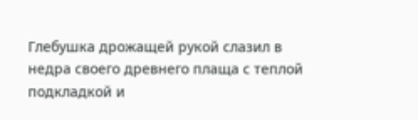Глебушка дрожащей рукой слазил в недра своего древнего плаща с теплой подкладкой и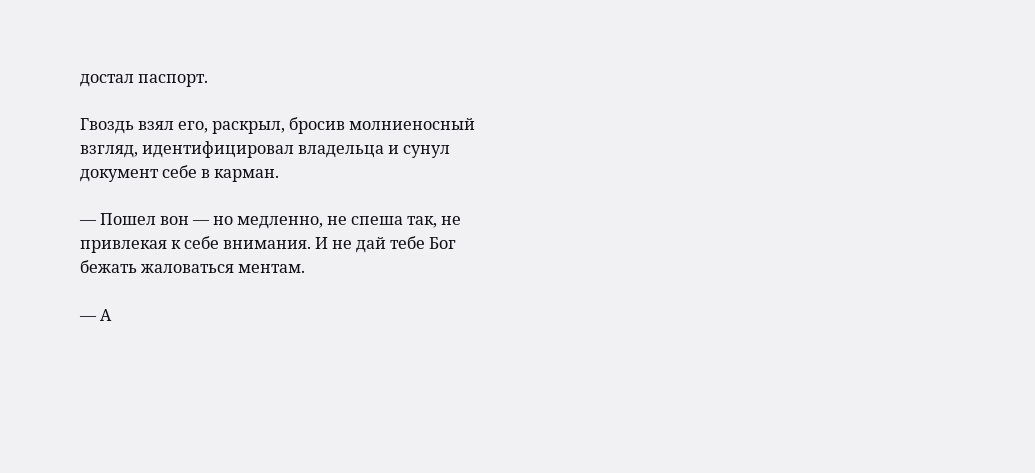достал паспорт.

Гвоздь взял его, раскрыл, бросив молниеносный взгляд, идентифицировал владельца и сунул документ себе в карман.

— Пошел вон — но медленно, не спеша так, не привлекая к себе внимания. И не дай тебе Бог бежать жаловаться ментам.

— А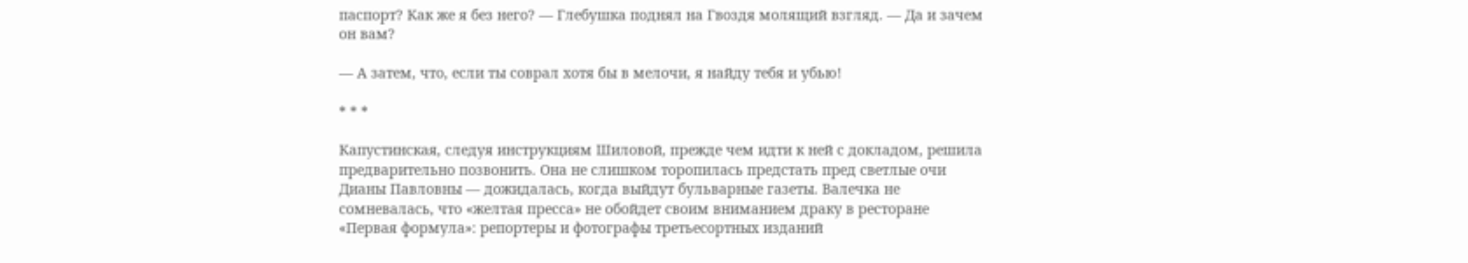паспорт? Как же я без него? — Глебушка поднял на Гвоздя молящий взгляд. — Да и зачем он вам?

— А затем, что, если ты соврал хотя бы в мелочи, я найду тебя и убью!

* * *

Капустинская, следуя инструкциям Шиловой, прежде чем идти к ней с докладом, решила предварительно позвонить. Она не слишком торопилась предстать пред светлые очи Дианы Павловны — дожидалась, когда выйдут бульварные газеты. Валечка не сомневалась, что «желтая пресса» не обойдет своим вниманием драку в ресторане «Первая формула»: репортеры и фотографы третьесортных изданий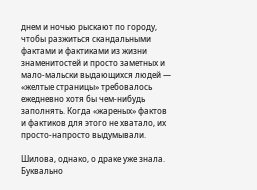днем и ночью рыскают по городу, чтобы разжиться скандальными фактами и фактиками из жизни знаменитостей и просто заметных и мало-мальски выдающихся людей — «желтые страницы» требовалось ежедневно хотя бы чем-нибудь заполнять. Когда «жареных» фактов и фактиков для этого не хватало, их просто-напросто выдумывали.

Шилова, однако, о драке уже знала. Буквально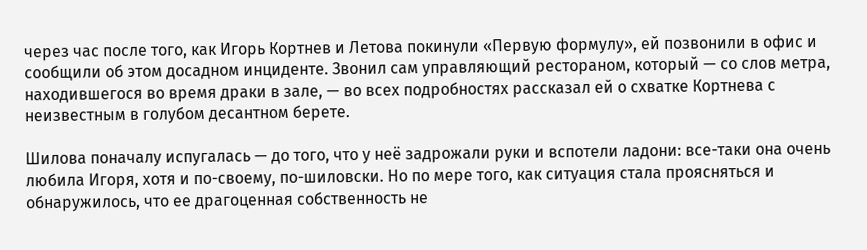через час после того, как Игорь Кортнев и Летова покинули «Первую формулу», ей позвонили в офис и сообщили об этом досадном инциденте. Звонил сам управляющий рестораном, который — со слов метра, находившегося во время драки в зале, — во всех подробностях рассказал ей о схватке Кортнева с неизвестным в голубом десантном берете.

Шилова поначалу испугалась — до того, что у неё задрожали руки и вспотели ладони: все-таки она очень любила Игоря, хотя и по-своему, по-шиловски. Но по мере того, как ситуация стала проясняться и обнаружилось, что ее драгоценная собственность не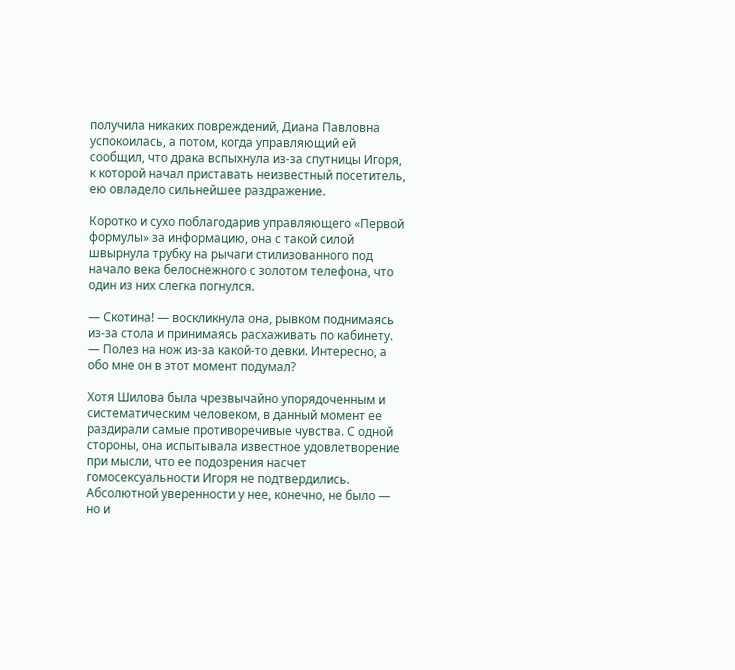получила никаких повреждений, Диана Павловна успокоилась, а потом, когда управляющий ей сообщил, что драка вспыхнула из-за спутницы Игоря, к которой начал приставать неизвестный посетитель, ею овладело сильнейшее раздражение.

Коротко и сухо поблагодарив управляющего «Первой формулы» за информацию, она с такой силой швырнула трубку на рычаги стилизованного под начало века белоснежного с золотом телефона, что один из них слегка погнулся.

— Скотина! — воскликнула она, рывком поднимаясь из-за стола и принимаясь расхаживать по кабинету. — Полез на нож из-за какой-то девки. Интересно, а обо мне он в этот момент подумал?

Хотя Шилова была чрезвычайно упорядоченным и систематическим человеком, в данный момент ее раздирали самые противоречивые чувства. С одной стороны, она испытывала известное удовлетворение при мысли, что ее подозрения насчет гомосексуальности Игоря не подтвердились. Абсолютной уверенности у нее, конечно, не было — но и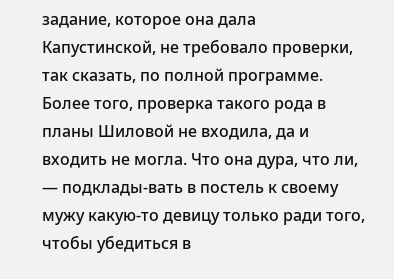задание, которое она дала Капустинской, не требовало проверки, так сказать, по полной программе. Более того, проверка такого рода в планы Шиловой не входила, да и входить не могла. Что она дура, что ли, — подклады-вать в постель к своему мужу какую-то девицу только ради того, чтобы убедиться в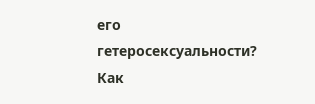его гетеросексуальности? Как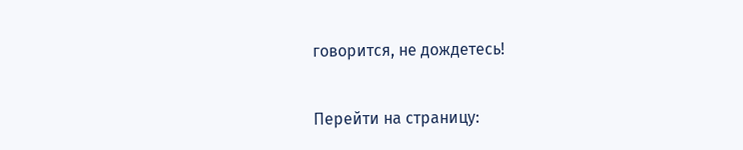говорится, не дождетесь!

Перейти на страницу: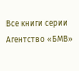Все книги серии Агентство «БМВ»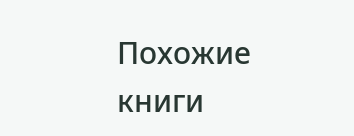Похожие книги